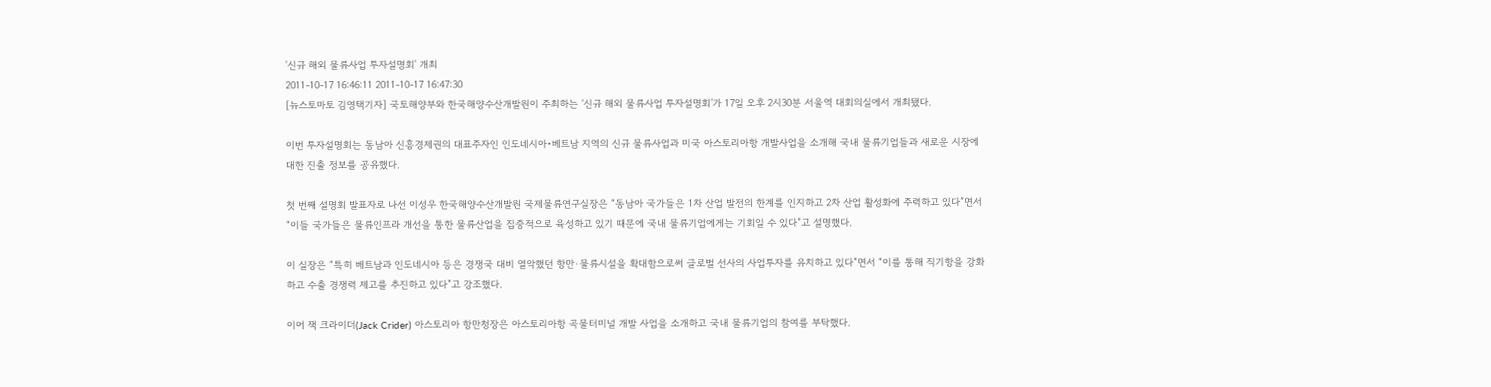'신규 해외 물류사업 투자설명회' 개최
2011-10-17 16:46:11 2011-10-17 16:47:30
[뉴스토마토 김영택기자] 국토해양부와 한국해양수산개발원이 주최하는 ‘신규 해외 물류사업 투자설명회’가 17일 오후 2시30분 서울역 대회의실에서 개최됐다.

이번 투자설명회는 동남아 신흥경제권의 대표주자인 인도네시아•베트남 지역의 신규 물류사업과 미국 아스토리아항 개발사업을 소개해 국내 물류기업들과 새로운 시장에 대한 진출 정보를 공유했다.

첫 번째 설명회 발표자로 나선 이성우 한국해양수산개발원 국제물류연구실장은 “동남아 국가들은 1차 산업 발전의 한계를 인지하고 2차 산업 활성화에 주력하고 있다”면서 “이들 국가들은 물류인프라 개선을 통한 물류산업을 집중적으로 육성하고 있기 때문에 국내 물류기업에게는 기회일 수 있다”고 설명했다.

이 실장은 “특히 베트남과 인도네시아 등은 경쟁국 대비 열악했던 항만·물류시설을 확대함으로써 글로벌 선사의 사업투자를 유치하고 있다”면서 “이를 통해 직기항을 강화하고 수출 경쟁력 제고를 추진하고 있다”고 강조했다.

이어 잭 크라이더(Jack Crider) 아스토리아 항만청장은 아스토리아항 곡물터미널 개발 사업을 소개하고 국내 물류기업의 참여를 부탁했다.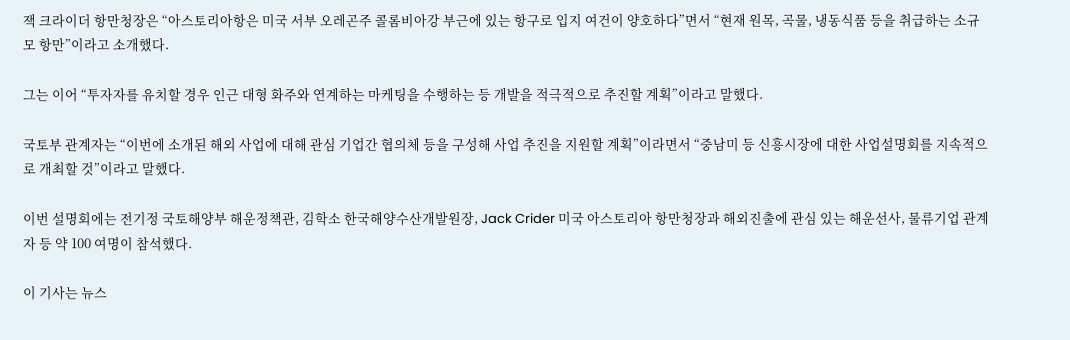잭 크라이더 항만청장은 “아스토리아항은 미국 서부 오레곤주 콜롬비아강 부근에 있는 항구로 입지 여건이 양호하다”면서 “현재 원목, 곡물, 냉동식품 등을 취급하는 소규모 항만”이라고 소개했다.

그는 이어 “투자자를 유치할 경우 인근 대형 화주와 연계하는 마케팅을 수행하는 등 개발을 적극적으로 추진할 계획”이라고 말했다.

국토부 관계자는 “이번에 소개된 해외 사업에 대해 관심 기업간 협의체 등을 구성해 사업 추진을 지원할 계획”이라면서 “중남미 등 신흥시장에 대한 사업설명회를 지속적으로 개최할 것”이라고 말했다.

이번 설명회에는 전기정 국토해양부 해운정책관, 김학소 한국해양수산개발원장, Jack Crider 미국 아스토리아 항만청장과 해외진출에 관심 있는 해운선사, 물류기업 관계자 등 약 100 여명이 참석했다.

이 기사는 뉴스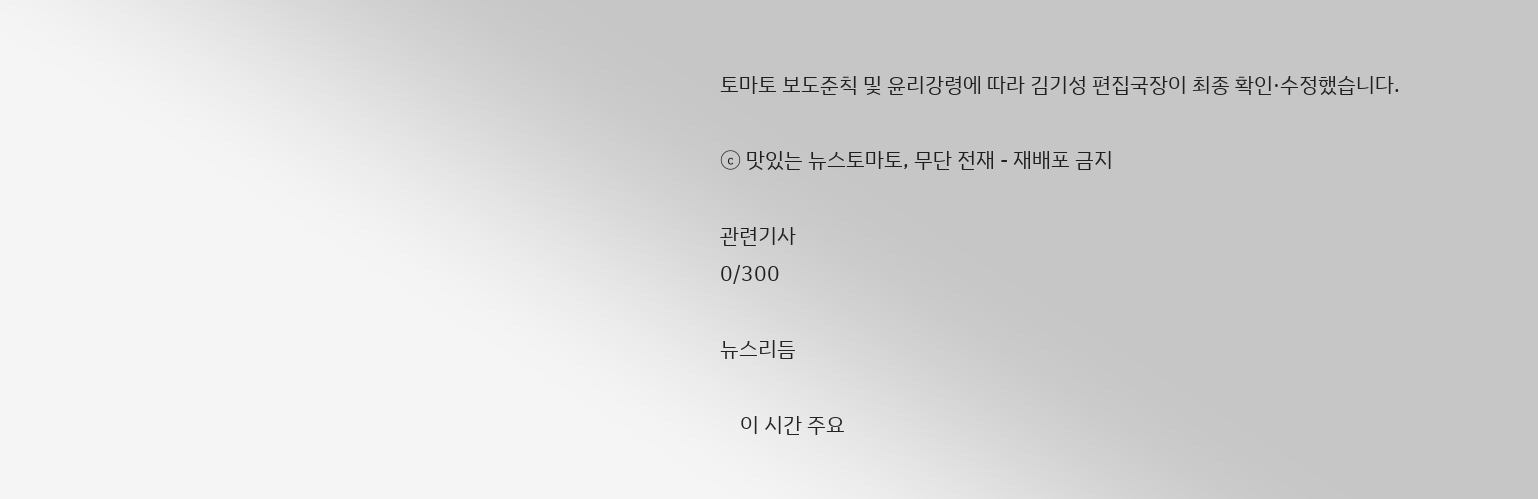토마토 보도준칙 및 윤리강령에 따라 김기성 편집국장이 최종 확인·수정했습니다.

ⓒ 맛있는 뉴스토마토, 무단 전재 - 재배포 금지

관련기사
0/300

뉴스리듬

    이 시간 주요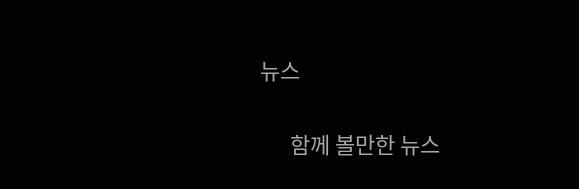뉴스

      함께 볼만한 뉴스